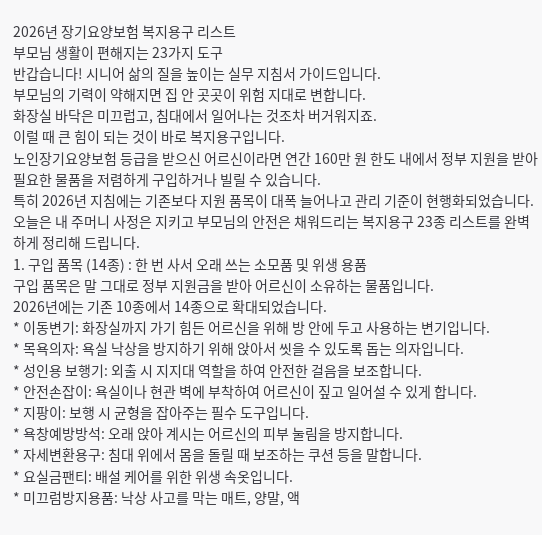2026년 장기요양보험 복지용구 리스트
부모님 생활이 편해지는 23가지 도구
반갑습니다! 시니어 삶의 질을 높이는 실무 지침서 가이드입니다.
부모님의 기력이 약해지면 집 안 곳곳이 위험 지대로 변합니다.
화장실 바닥은 미끄럽고, 침대에서 일어나는 것조차 버거워지죠.
이럴 때 큰 힘이 되는 것이 바로 복지용구입니다.
노인장기요양보험 등급을 받으신 어르신이라면 연간 160만 원 한도 내에서 정부 지원을 받아 필요한 물품을 저렴하게 구입하거나 빌릴 수 있습니다.
특히 2026년 지침에는 기존보다 지원 품목이 대폭 늘어나고 관리 기준이 현행화되었습니다.
오늘은 내 주머니 사정은 지키고 부모님의 안전은 채워드리는 복지용구 23종 리스트를 완벽하게 정리해 드립니다.
1. 구입 품목 (14종) : 한 번 사서 오래 쓰는 소모품 및 위생 용품
구입 품목은 말 그대로 정부 지원금을 받아 어르신이 소유하는 물품입니다.
2026년에는 기존 10종에서 14종으로 확대되었습니다.
* 이동변기: 화장실까지 가기 힘든 어르신을 위해 방 안에 두고 사용하는 변기입니다.
* 목욕의자: 욕실 낙상을 방지하기 위해 앉아서 씻을 수 있도록 돕는 의자입니다.
* 성인용 보행기: 외출 시 지지대 역할을 하여 안전한 걸음을 보조합니다.
* 안전손잡이: 욕실이나 현관 벽에 부착하여 어르신이 짚고 일어설 수 있게 합니다.
* 지팡이: 보행 시 균형을 잡아주는 필수 도구입니다.
* 욕창예방방석: 오래 앉아 계시는 어르신의 피부 눌림을 방지합니다.
* 자세변환용구: 침대 위에서 몸을 돌릴 때 보조하는 쿠션 등을 말합니다.
* 요실금팬티: 배설 케어를 위한 위생 속옷입니다.
* 미끄럼방지용품: 낙상 사고를 막는 매트, 양말, 액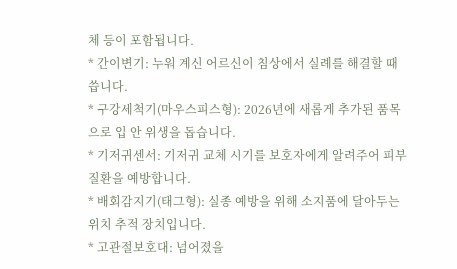체 등이 포함됩니다.
* 간이변기: 누워 계신 어르신이 침상에서 실례를 해결할 때 씁니다.
* 구강세척기(마우스피스형): 2026년에 새롭게 추가된 품목으로 입 안 위생을 돕습니다.
* 기저귀센서: 기저귀 교체 시기를 보호자에게 알려주어 피부 질환을 예방합니다.
* 배회감지기(태그형): 실종 예방을 위해 소지품에 달아두는 위치 추적 장치입니다.
* 고관절보호대: 넘어졌을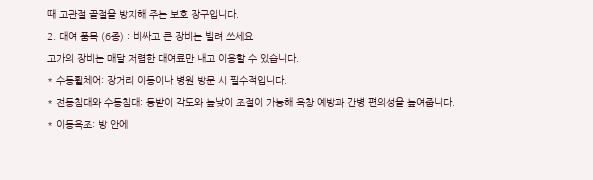때 고관절 골절을 방지해 주는 보호 장구입니다.
2. 대여 품목 (6종) : 비싸고 큰 장비는 빌려 쓰세요
고가의 장비는 매달 저렴한 대여료만 내고 이용할 수 있습니다.
* 수동휠체어: 장거리 이동이나 병원 방문 시 필수적입니다.
* 전동침대와 수동침대: 등받이 각도와 높낮이 조절이 가능해 욕창 예방과 간병 편의성을 높여줍니다.
* 이동욕조: 방 안에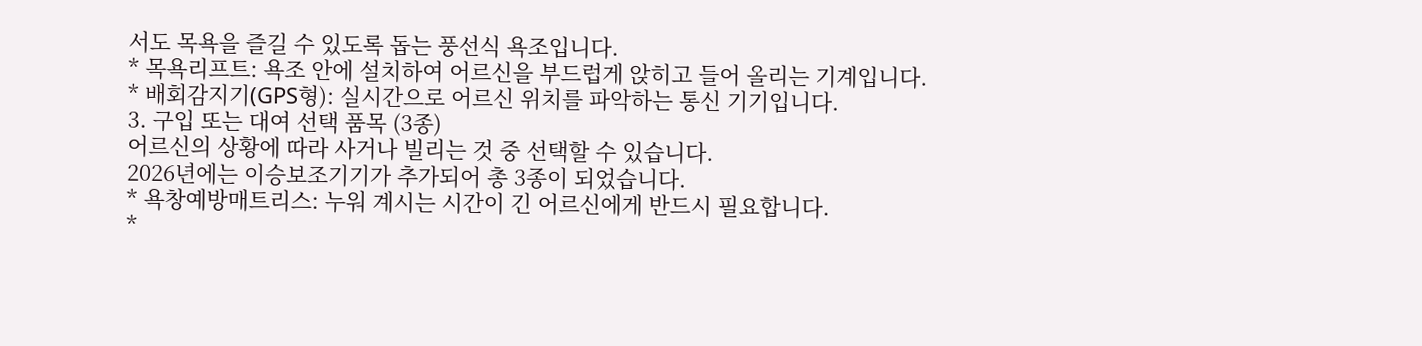서도 목욕을 즐길 수 있도록 돕는 풍선식 욕조입니다.
* 목욕리프트: 욕조 안에 설치하여 어르신을 부드럽게 앉히고 들어 올리는 기계입니다.
* 배회감지기(GPS형): 실시간으로 어르신 위치를 파악하는 통신 기기입니다.
3. 구입 또는 대여 선택 품목 (3종)
어르신의 상황에 따라 사거나 빌리는 것 중 선택할 수 있습니다.
2026년에는 이승보조기기가 추가되어 총 3종이 되었습니다.
* 욕창예방매트리스: 누워 계시는 시간이 긴 어르신에게 반드시 필요합니다.
*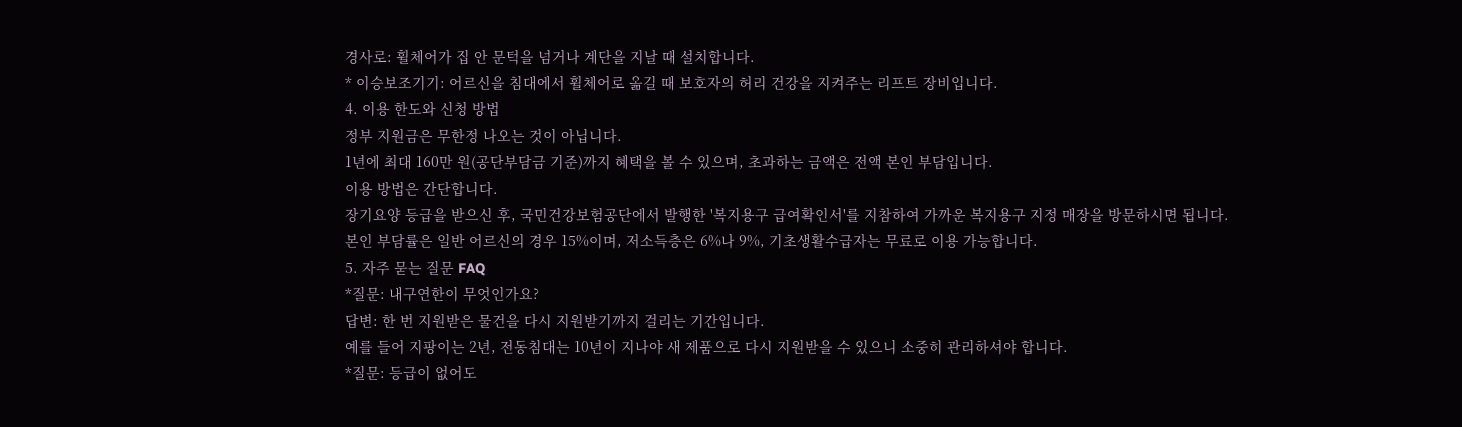경사로: 휠체어가 집 안 문턱을 넘거나 계단을 지날 때 설치합니다.
* 이승보조기기: 어르신을 침대에서 휠체어로 옮길 때 보호자의 허리 건강을 지켜주는 리프트 장비입니다.
4. 이용 한도와 신청 방법
정부 지원금은 무한정 나오는 것이 아닙니다.
1년에 최대 160만 원(공단부담금 기준)까지 혜택을 볼 수 있으며, 초과하는 금액은 전액 본인 부담입니다.
이용 방법은 간단합니다.
장기요양 등급을 받으신 후, 국민건강보험공단에서 발행한 '복지용구 급여확인서'를 지참하여 가까운 복지용구 지정 매장을 방문하시면 됩니다.
본인 부담률은 일반 어르신의 경우 15%이며, 저소득층은 6%나 9%, 기초생활수급자는 무료로 이용 가능합니다.
5. 자주 묻는 질문 FAQ
*질문: 내구연한이 무엇인가요?
답변: 한 번 지원받은 물건을 다시 지원받기까지 걸리는 기간입니다.
예를 들어 지팡이는 2년, 전동침대는 10년이 지나야 새 제품으로 다시 지원받을 수 있으니 소중히 관리하셔야 합니다.
*질문: 등급이 없어도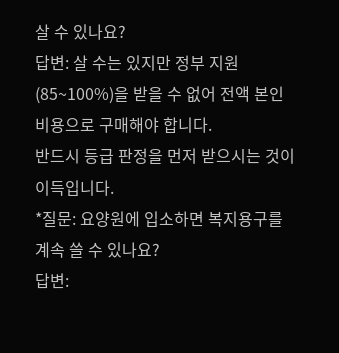살 수 있나요?
답변: 살 수는 있지만 정부 지원(85~100%)을 받을 수 없어 전액 본인 비용으로 구매해야 합니다.
반드시 등급 판정을 먼저 받으시는 것이 이득입니다.
*질문: 요양원에 입소하면 복지용구를 계속 쓸 수 있나요?
답변: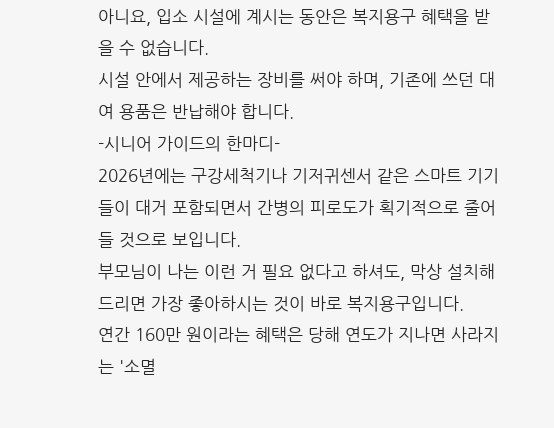아니요, 입소 시설에 계시는 동안은 복지용구 혜택을 받을 수 없습니다.
시설 안에서 제공하는 장비를 써야 하며, 기존에 쓰던 대여 용품은 반납해야 합니다.
-시니어 가이드의 한마디-
2026년에는 구강세척기나 기저귀센서 같은 스마트 기기들이 대거 포함되면서 간병의 피로도가 획기적으로 줄어들 것으로 보입니다.
부모님이 나는 이런 거 필요 없다고 하셔도, 막상 설치해 드리면 가장 좋아하시는 것이 바로 복지용구입니다.
연간 160만 원이라는 혜택은 당해 연도가 지나면 사라지는 '소멸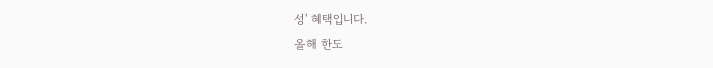성' 혜택입니다.
올해 한도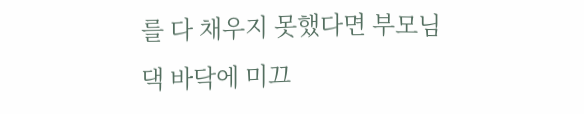를 다 채우지 못했다면 부모님 댁 바닥에 미끄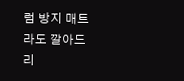럼 방지 매트라도 깔아드리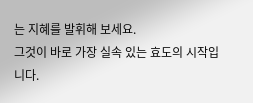는 지혜를 발휘해 보세요.
그것이 바로 가장 실속 있는 효도의 시작입니다.